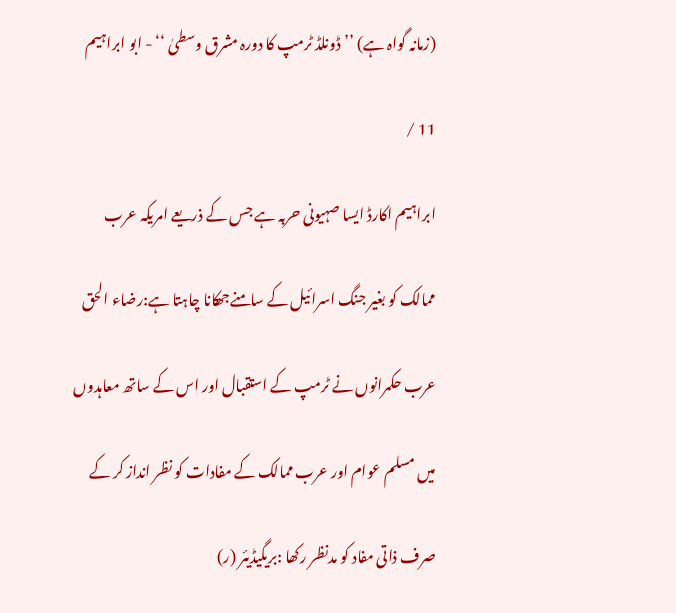(زمانہ گواہ ہے) ’’ڈونلڈ ٹرمپ کا دورہ مشرق وسطیٰ ‘‘ - ابو ابراہیم

11 /

ابراہیم اکارڈ ایسا صہیونی حربہ ہے جس کے ذریعے امریکہ عرب

ممالک کو بغیر جنگ اسرائیل کے سامنےجھکانا چاہتا ہے:رضاء الحق

عرب حکمرانوں نے ٹرمپ کے استقبال اور اس کے ساتھ معاہدوں

میں مسلم عوام اور عرب ممالک کے مفادات کو نظر انداز کر کے

صرف ذاتی مفاد کو مدنظر رکھا :بریگیڈیئر (ر)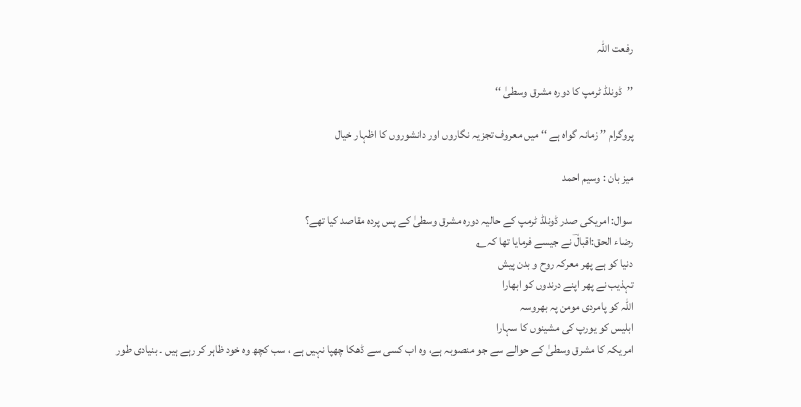رفعت اللہ

’’ڈونلڈ ٹرمپ کا دورہ مشرق وسطیٰ ‘‘

پروگرام ’’ زمانہ گواہ ہے ‘‘ میں معروف تجزیہ نگاروں اور دانشوروں کا اظہار خیال

میز بان : وسیم احمد

سوال: امریکی صدر ڈونلڈ ٹرمپ کے حالیہ دورہ مشرق وسطیٰ کے پس پردہ مقاصد کیا تھے؟
رضاء الحق:اقبالؔ نے جیسے فرمایا تھا کہ؎
دنیا کو ہے پھر معرکہ روح و بدن پیش
تہذیب نے پھر اپنے درندوں کو ابھارا
اللہ کو پامردی مومن پہ بھروسہ
ابلیس کو یورپ کی مشینوں کا سہارا
امریکہ کا مشرق وسطیٰ کے حوالے سے جو منصوبہ ہے، وہ اب کسی سے ڈھکا چھپا نہیں ہے ، سب کچھ وہ خود ظاہر کر رہے ہیں ۔ بنیادی طور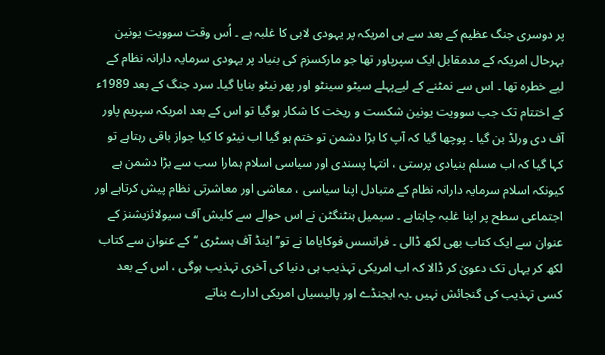پر دوسری جنگ عظیم کے بعد سے ہی امریکہ پر یہودی لابی کا غلبہ ہے ۔ اُس وقت سوویت یونین بہرحال امریکہ کے مدمقابل ایک سپرپاور تھا جو مارکسزم کی بنیاد پر یہودی سرمایہ دارانہ نظام کے لیے خطرہ تھا ۔ اس سے نمٹنے کے لیےپہلے سیٹو سینٹو اور پھر نیٹو بنایا گیا۔ سرد جنگ کے بعد 1989ء کے اختتام تک جب سوویت یونین شکست و ریخت کا شکار ہوگیا تو اس کے بعد امریکہ سپریم پاور آف دی ورلڈ بن گیا ۔ پوچھا گیا کہ آپ کا بڑا دشمن تو ختم ہو گیا اب نیٹو کا کیا جواز باقی رہتاہے تو کہا گیا کہ اب مسلم بنیادی پرستی ، انتہا پسندی اور سیاسی اسلام ہمارا سب سے بڑا دشمن ہے کیونکہ اسلام سرمایہ دارانہ نظام کے متبادل اپنا سیاسی ، معاشی اور معاشرتی نظام پیش کرتاہے اور اجتماعی سطح پر اپنا غلبہ چاہتاہے ۔ سیمیل ہنٹنگٹن نے اس حوالے سے کلیش آف سیولائزیشنز کے عنوان سے ایک کتاب بھی لکھ ڈالی ۔ فرانسس فوکایاما نے تو’’ اینڈ آف ہسٹری ‘‘کے عنوان سے کتاب لکھ کر یہاں تک دعویٰ کر ڈالا کہ اب امریکی تہذیب ہی دنیا کی آخری تہذیب ہوگی ، اس کے بعد کسی تہذیب کی گنجائش نہیں ۔یہ ایجنڈے اور پالیسیاں امریکی ادارے بناتے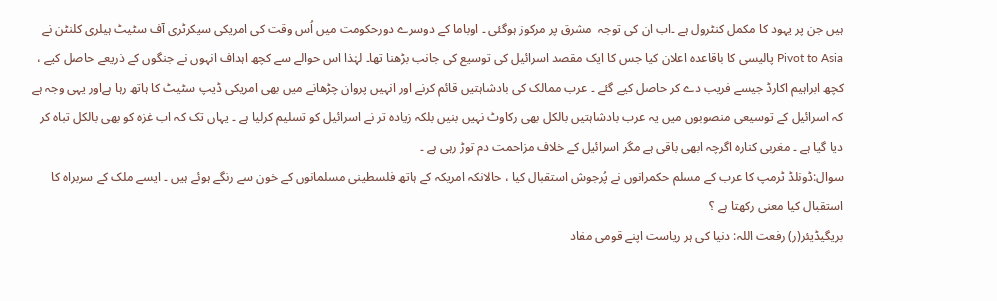ہیں جن پر یہود کا مکمل کنٹرول ہے ۔اب ان کی توجہ  مشرق پر مرکوز ہوگئی ۔ اوباما کے دوسرے دورحکومت میں اُس وقت کی امریکی سیکرٹری آف سٹیٹ ہیلری کلنٹن نے Pivot to Asia پالیسی کا باقاعدہ اعلان کیا جس کا ایک مقصد اسرائیل کی توسیع کی جانب بڑھنا تھا۔ لہٰذا اس حوالے سے کچھ اہداف انہوں نے جنگوں کے ذریعے حاصل کیے ، کچھ ابراہیم اکارڈ جیسے فریب دے کر حاصل کیے گئے ۔ عرب ممالک کی بادشاہتیں قائم کرنے اور انہیں پروان چڑھانے میں بھی امریکی ڈیپ سٹیٹ کا ہاتھ رہا ہےاور یہی وجہ ہے کہ اسرائیل کے توسیعی منصوبوں میں یہ عرب بادشاہتیں بالکل بھی رکاوٹ نہیں بنیں بلکہ زیادہ تر نے اسرائیل کو تسلیم کرلیا ہے ۔ یہاں تک کہ اب غزہ کو بھی بالکل تباہ کر دیا گیا ہے ۔ مغربی کنارہ اگرچہ ابھی باقی ہے مگر اسرائیل کے خلاف مزاحمت دم توڑ رہی ہے ۔
سوال:ڈونلڈ ٹرمپ کا عرب کے مسلم حکمرانوں نے پُرجوش استقبال کیا ، حالانکہ امریکہ کے ہاتھ فلسطینی مسلمانوں کے خون سے رنگے ہوئے ہیں ۔ ایسے ملک کے سربراہ کا استقبال کیا معنی رکھتا ہے ؟
بریگیڈیئر(ر) رفعت اللہ: دنیا کی ہر ریاست اپنے قومی مفاد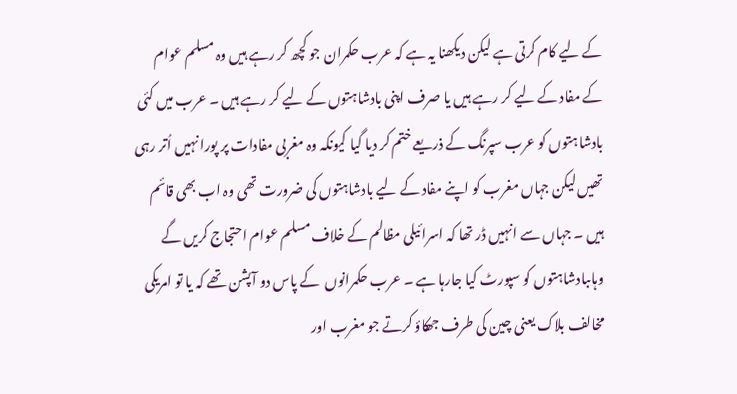کے لیے کام کرتی ہے لیکن دیکھنا یہ ہے کہ عرب حکمران جو کچھ کر رہے ہیں وہ مسلم عوام کے مفاد کے لیے کر رہے ہیں یا صرف اپنی بادشاہتوں کے لیے کر رہے ہیں ۔ عرب میں کئی بادشاہتوں کو عرب سپرنگ کے ذریعے ختم کر دیا گیا کیونکہ وہ مغربی مفادات پر پورا نہیں اُتر رہی تھیں لیکن جہاں مغرب کو اپنے مفاد کے لیے بادشاہتوں کی ضرورت تھی وہ اب بھی قائم ہیں ۔ جہاں سے انہیں ڈر تھا کہ اسرائیلی مظالم کے خلاف مسلم عوام احتجاج کریں گے وہاںبادشاہتوں کو سپورٹ کیا جارہا ہے ۔ عرب حکمرانوں  کے پاس دو آپشن تھے کہ یا تو امریکی مخالف بلاک یعنی چین کی طرف جھکاؤ کرتے جو مغرب اور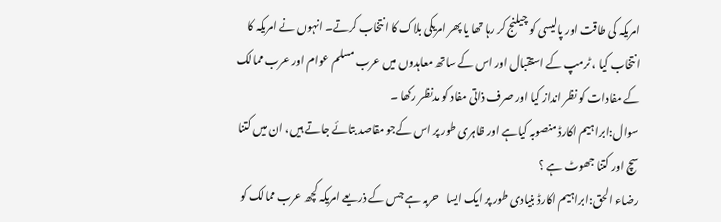امریکہ کی طاقت اور پالیسی کو چیلنج کر رہا تھا یا پھر امریکی بلاک کا انتخاب کرتے۔ انہوں نے امریکہ کا انتخاب کیا ، ٹرمپ کے استقبال اور اس کے ساتھ معاہدوں میں عرب مسلم عوام اور عرب ممالک کے مفادات کو نظر انداز کیا اور صرف ذاتی مفاد کو مدنظر رکھا ۔
سوال:ابراہیم اکارڈ منصوبہ کیاہے اور ظاہری طور پر اس کےجو مقاصد بتائے جاتے ہیں، ان میں کتنا سچ اور کتنا جھوٹ ہے ؟
رضاء الحق:ابراہیم اکارڈ بنیادی طور پر ایک ایسا   حربہ ہے جس کے ذریعے امریکہ کچھ عرب ممالک کو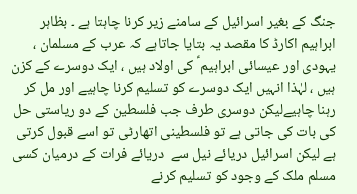جنگ کے بغیر اسرائیل کے سامنے زیر کرنا چاہتا ہے ۔ بظاہر ابراہیم اکارڈ کا مقصد یہ بتایا جاتاہے کہ عرب کے مسلمان ، یہودی اور عیسائی ابراہیم ؑ کی اولاد ہیں ، ایک دوسرے کے کزن ہیں ، لہٰذا انہیں ایک دوسرے کو تسلیم کرنا چاہیے اور مل کر رہنا چاہیےلیکن دوسری طرف جب فلسطین کے دو ریاستی حل کی بات کی جاتی ہے تو فلسطینی اتھارٹی تو اسے قبول کرتی ہے لیکن اسرائیل دریائے نیل سے  دریائے فرات کے درمیان کسی مسلم ملک کے وجود کو تسلیم کرنے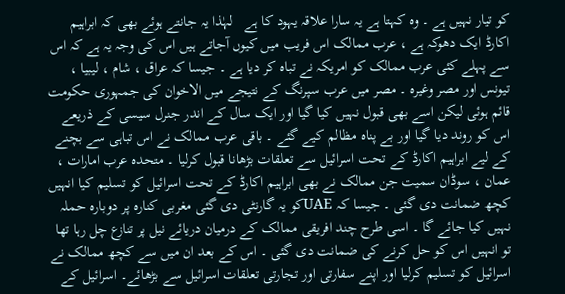کو تیار نہیں ہے ۔ وہ کہتا ہے یہ سارا علاقہ یہود کا ہے   لہٰذا یہ جانتے ہوئے بھی کہ ابراہیم اکارڈ ایک دھوکہ ہے ، عرب ممالک اس فریب میں کیوں آجاتے ہیں اس کی وجہ یہ ہے کہ اس سے پہلے کئی عرب ممالک کو امریکہ نے تباہ کر دیا ہے ۔ جیسا کہ عراق ، شام ، لیبیا ، تیونس اور مصر وغیرہ ۔ مصر میں عرب سپرنگ کے نتیجے میں الاخوان کی جمہوری حکومت قائم ہوئی لیکن اسے بھی قبول نہیں کیا گیا اور ایک سال کے اندر جنرل سیسی کے ذریعے اس کو روند دیا گیا اور بے پناہ مظالم کیے گئے ۔ باقی عرب ممالک نے اس تباہی سے بچنے کے لیے ابراہیم اکارڈ کے تحت اسرائیل سے تعلقات بڑھانا قبول کرلیا ۔ متحدہ عرب امارات ، عمان ، سوڈان سمیت جن ممالک نے بھی ابراہیم اکارڈ کے تحت اسرائیل کو تسلیم کیا انہیں کچھ ضمانت دی گئی ۔ جیسا کہ UAEکو یہ گارنٹی دی گئی مغربی کنارہ پر دوبارہ حملہ نہیں کیا جائے گا ۔ اسی طرح چند افریقی ممالک کے درمیان دریائے نیل پر تنازع چل رہا تھا تو انہیں اس کو حل کرنے کی ضمانت دی گئی ۔ اس کے بعد ان میں سے کچھ ممالک نے اسرائیل کو تسلیم کرلیا اور اپنے سفارتی اور تجارتی تعلقات اسرائیل سے بڑھائے۔ اسرائیل کے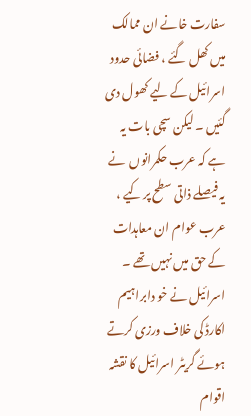سفارت خانے ان ممالک میں کھل گئے ، فضائی حدود اسرائیل کے لیے کھول دی گئیں ۔ لیکن سچی بات یہ ہے کہ عرب حکمرانوں  نے یہ فیصلے ذاتی سطح پر کیے ، عرب عوام ان معاہدات کے حق میں نہیں تھے ۔ اسرائیل نے خو دابراہیم اکارڈ کی خلاف ورزی کرتے ہوئے گریٹر اسرائیل کا نقشہ اقوام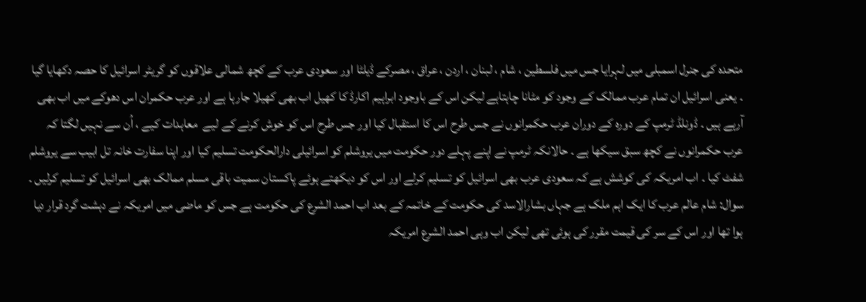متحدہ کی جنرل اسمبلی میں لہرایا جس میں فلسطین ، شام ، لبنان ، اردن ، عراق ، مصرکے ڈیلٹا اور سعودی عرب کے کچھ شمالی علاقوں کو گریٹر اسرائیل کا حصہ دکھایا گیا ۔ یعنی اسرائیل ان تمام عرب ممالک کے وجود کو مٹانا چاہتاہے لیکن اس کے باوجود ابراہیم اکارڈ کا کھیل اب بھی کھیلا جارہا ہے اور عرب حکمران اس دھوکے میں اب بھی آرہے ہیں ۔ ڈونلڈ ٹرمپ کے دورہ کے دوران عرب حکمرانوں نے جس طرح اس کا استقبال کیا اور جس طرح اس کو خوش کرنے کے لیے  معاہدات کیے ، اُن سے نہیں لگتا کہ عرب حکمرانوں نے کچھ سبق سیکھا ہے ۔ حالانکہ ٹرمپ نے اپنے پہلے دور حکومت میں یروشلم کو اسرائیلی دارالحکومت تسلیم کیا اور اپنا سفارت خانہ تل ابیب سے یروشلم شفٹ کیا ۔ اب امریکہ کی کوشش ہے کہ سعودی عرب بھی اسرائیل کو تسلیم کرلے اور اس کو دیکھتے ہوئے پاکستان سمیت باقی مسلم ممالک بھی اسرائیل کو تسلیم کرلیں ۔
سوال: شام عالم عرب کا ایک اہم ملک ہے جہاں بشارالاسد کی حکومت کے خاتمہ کے بعد اب احمد الشرع کی حکومت ہے جس کو ماضی میں امریکہ نے دہشت گرد قرار دیا ہوا تھا اور اس کے سر کی قیمت مقرر کی ہوئی تھی لیکن اب وہی احمد الشرع امریکہ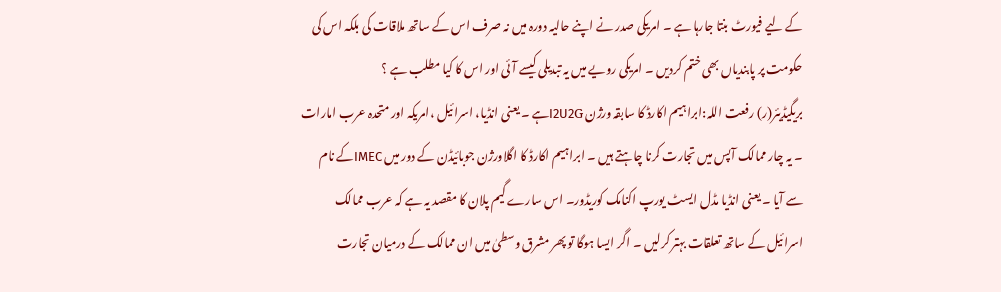کے لیے فیورٹ بنتا جارہا ہے ۔ امریکی صدر نے اپنے حالیہ دورہ میں نہ صرف اس کے ساتھ ملاقات کی بلکہ اس کی حکومت پر پابندیاں بھی ختم کردیں ۔ امریکی رویے میں یہ تبدیلی کیسے آئی اور اس کا کیا مطلب ہے ؟
بریگیڈیئر(ر) رفعت اللہ:ابراہیم اکارڈ کا سابقہ ورژن I2U2Gہے ۔ یعنی انڈیا، اسرائیل ،امریکہ اور متحدہ عرب امارات ۔ یہ چار ممالک آپس میں تجارت کرنا چاہتے ہیں ۔ ابراہیم اکارڈ کا اگلاورژن جوبائیڈن کے دور میں IMECکے نام سے آیا ۔ یعنی انڈیا مڈل ایسٹ یورپ اکنامک کوریڈور۔ اس سارے گیم پلان کا مقصد یہ ہے کہ عرب ممالک اسرائیل کے ساتھ تعلقات بہتر کرلیں ۔ اگر ایسا ہوگا تو پھر مشرق وسطیٰ میں ان ممالک کے درمیان تجارت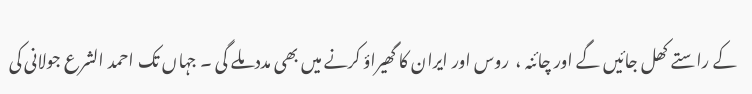کے راستے کھل جائیں گے اور چائنہ ،  روس اور ایران کا گھیراؤ کرنے میں بھی مدد ملے گی ۔ جہاں تک احمد الشرع جولانی کی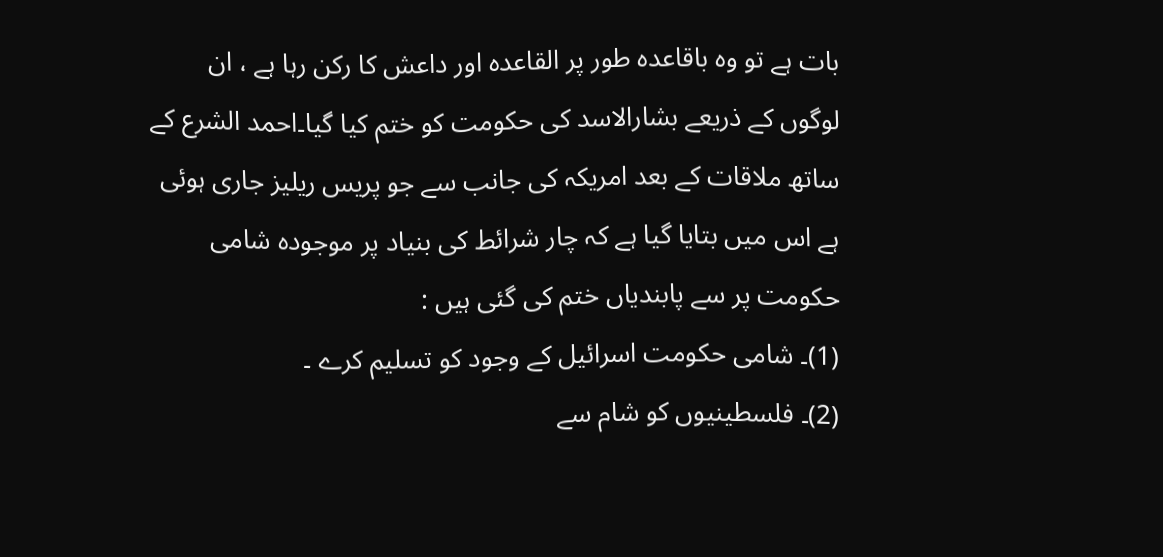بات ہے تو وہ باقاعدہ طور پر القاعدہ اور داعش کا رکن رہا ہے ، ان لوگوں کے ذریعے بشارالاسد کی حکومت کو ختم کیا گیا۔احمد الشرع کے ساتھ ملاقات کے بعد امریکہ کی جانب سے جو پریس ریلیز جاری ہوئی ہے اس میں بتایا گیا ہے کہ چار شرائط کی بنیاد پر موجودہ شامی حکومت پر سے پابندیاں ختم کی گئی ہیں :
(1)۔ شامی حکومت اسرائیل کے وجود کو تسلیم کرے ۔
(2)۔ فلسطینیوں کو شام سے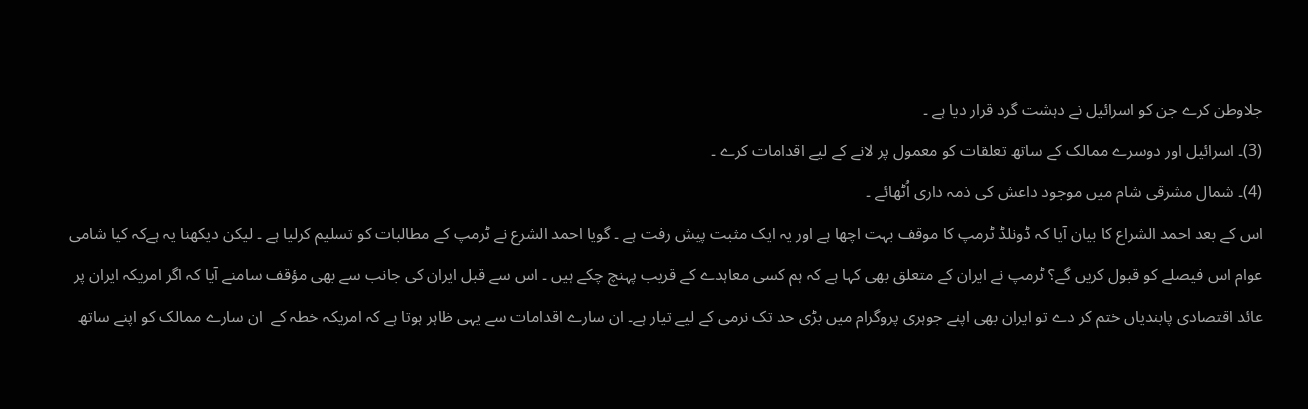جلاوطن کرے جن کو اسرائیل نے دہشت گرد قرار دیا ہے ۔
(3)۔ اسرائیل اور دوسرے ممالک کے ساتھ تعلقات کو معمول پر لانے کے لیے اقدامات کرے ۔
(4)۔ شمال مشرقی شام میں موجود داعش کی ذمہ داری اُٹھائے ۔
اس کے بعد احمد الشراع کا بیان آیا کہ ڈونلڈ ٹرمپ کا موقف بہت اچھا ہے اور یہ ایک مثبت پیش رفت ہے ۔ گویا احمد الشرع نے ٹرمپ کے مطالبات کو تسلیم کرلیا ہے ۔ لیکن دیکھنا یہ ہےکہ کیا شامی عوام اس فیصلے کو قبول کریں گے؟ ٹرمپ نے ایران کے متعلق بھی کہا ہے کہ ہم کسی معاہدے کے قریب پہنچ چکے ہیں ۔ اس سے قبل ایران کی جانب سے بھی مؤقف سامنے آیا کہ اگر امریکہ ایران پر عائد اقتصادی پابندیاں ختم کر دے تو ایران بھی اپنے جوہری پروگرام میں بڑی حد تک نرمی کے لیے تیار ہے۔ ان سارے اقدامات سے یہی ظاہر ہوتا ہے کہ امریکہ خطہ کے  ان سارے ممالک کو اپنے ساتھ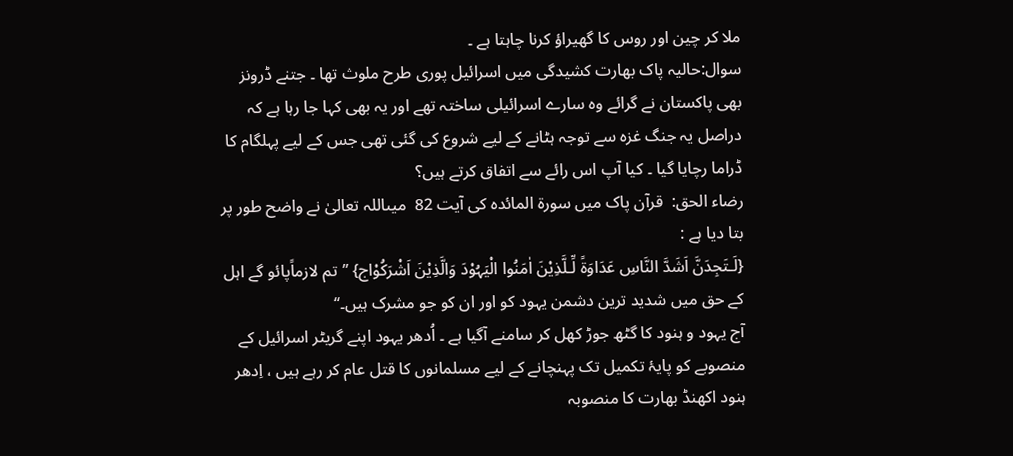ملا کر چین اور روس کا گھیراؤ کرنا چاہتا ہے ۔
سوال:حالیہ پاک بھارت کشیدگی میں اسرائیل پوری طرح ملوث تھا ۔ جتنے ڈرونز بھی پاکستان نے گرائے وہ سارے اسرائیلی ساختہ تھے اور یہ بھی کہا جا رہا ہے کہ  دراصل یہ جنگ غزہ سے توجہ ہٹانے کے لیے شروع کی گئی تھی جس کے لیے پہلگام کا ڈراما رچایا گیا ۔ کیا آپ اس رائے سے اتفاق کرتے ہیں؟
رضاء الحق:  قرآن پاک میں سورۃ المائدہ کی آیت 82  میںاللہ تعالیٰ نے واضح طور پر بتا دیا ہے :
{لَـتَجِدَنَّ اَشَدَّ النَّاسِ عَدَاوَۃً لِّـلَّذِیْنَ اٰمَنُوا الْیَہُوْدَ وَالَّذِیْنَ اَشْرَکُوْاج} ’’تم لازماًپائو گے اہل کے حق میں شدید ترین دشمن یہود کو اور ان کو جو مشرک ہیں۔‘‘
آج یہود و ہنود کا گٹھ جوڑ کھل کر سامنے آگیا ہے ۔ اُدھر یہود اپنے گریٹر اسرائیل کے منصوبے کو پایۂ تکمیل تک پہنچانے کے لیے مسلمانوں کا قتل عام کر رہے ہیں ، اِدھر ہنود اکھنڈ بھارت کا منصوبہ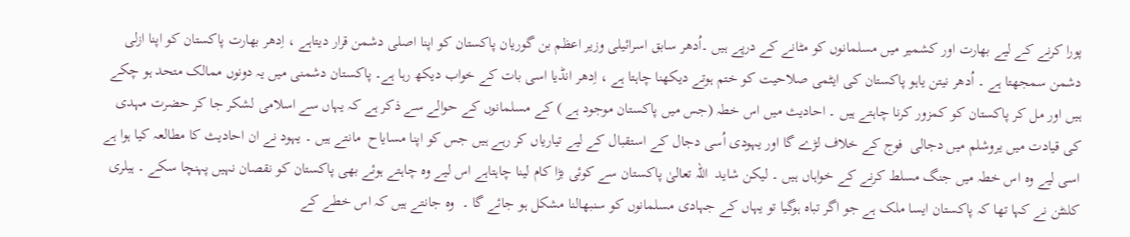پورا کرنے کے لیے بھارت اور کشمیر میں مسلمانوں کو مٹانے کے درپے ہیں ۔اُدھر سابق اسرائیلی وزیر اعظم بن گوریان پاکستان کو اپنا اصلی دشمن قرار دیتاہے ، اِدھر بھارت پاکستان کو اپنا ازلی دشمن سمجھتا ہے ۔ اُدھر نیتن یاہو پاکستان کی ایٹمی صلاحیت کو ختم ہوتے دیکھنا چاہتا ہے ، اِدھر انڈیا اسی بات کے خواب دیکھ رہا ہے۔ پاکستان دشمنی میں یہ دونوں ممالک متحد ہو چکے ہیں اور مل کر پاکستان کو کمزور کرنا چاہتے ہیں ۔ احادیث میں اس خطہ (جس میں پاکستان موجود ہے ) کے مسلمانوں کے حوالے سے ذکر ہے کہ یہاں سے اسلامی لشکر جا کر حضرت مہدی کی قیادت میں یروشلم میں دجالی  فوج کے خلاف لڑے گا اور یہودی اُسی دجال کے استقبال کے لیے تیاریاں کر رہے ہیں جس کو اپنا مسایاح  مانتے ہیں ۔ یہود نے ان احادیث کا مطالعہ کیا ہوا ہے اسی لیے وہ اس خطہ میں جنگ مسلط کرنے کے خواہاں ہیں ۔ لیکن شاید  اللہ تعالیٰ پاکستان سے کوئی بڑا کام لینا چاہتاہے اس لیے وہ چاہتے ہوئے بھی پاکستان کو نقصان نہیں پہنچا سکے ۔ ہیلری کلنٹن نے کہا تھا کہ پاکستان ایسا ملک ہے جو اگر تباہ ہوگیا تو یہاں کے جہادی مسلمانوں کو سنبھالنا مشکل ہو جائے گا ۔  وہ جانتے ہیں کہ اس خطے کے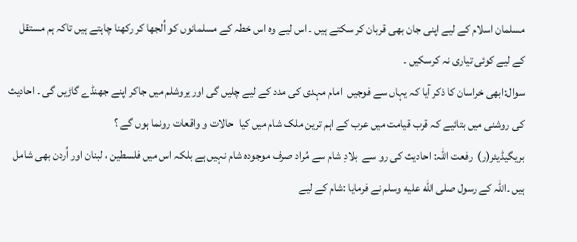مسلمان اسلام کے لیے اپنی جان بھی قربان کر سکتے ہیں ۔ اس لیے وہ اس خطہ کے مسلمانوں کو اُلجھا کر رکھنا چاہتے ہیں تاکہ ہم مستقل کے لیے کوئی تیاری نہ کرسکیں ۔
سوال:ابھی خراسان کا ذکر آیا کہ یہاں سے فوجیں  امام مہدی کی مدد کے لیے چلیں گی اور یروشلم میں جاکر اپنے جھنڈے گاڑیں گی ۔ احادیث کی روشنی میں بتائیے کہ قرب قیامت میں عرب کے اہم ترین ملک شام میں کیا  حالات و واقعات رونما ہوں گے ؟
بریگیڈیئر(ر)  رفعت اللہ: احادیث کی رو سے  بلادِ شام سے مُراد صرف موجودہ شام نہیں ہے بلکہ اس میں فلسطین ، لبنان اور اُردن بھی شامل ہیں ۔اللہ کے رسول صلى الله عليه وسلم نے فرمایا :شام کے لیے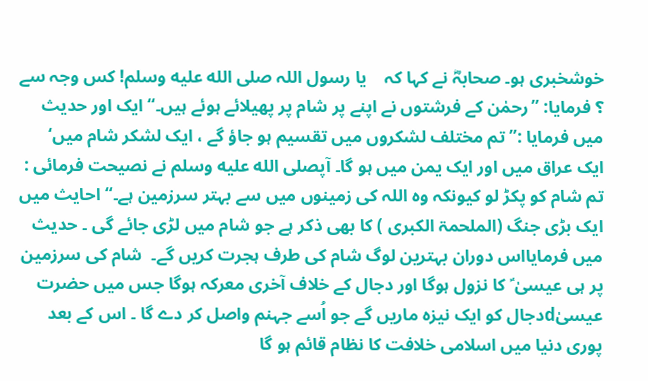خوشخبری ہو۔ صحابہؓ نے کہا کہ    یا رسول اللہ صلى الله عليه وسلم! کس وجہ سے ؟ فرمایا: ”رحمٰن کے فرشتوں نے اپنے پر شام پر پھیلائے ہوئے ہیں۔“ایک اور حدیث میں فرمایا :”تم مختلف لشکروں میں تقسیم ہو جاؤ گے ، ایک لشکر شام میں‘ ایک عراق میں اور ایک یمن میں ہو گا۔ آپصلى الله عليه وسلم نے نصیحت فرمائی : تم شام کو پکڑ لو کیونکہ وہ اللہ کی زمینوں میں سے بہتر سرزمین ہے۔“ احایث میں ایک بڑی جنگ (الملحمۃ الکبری ) کا بھی ذکر ہے جو شام میں لڑی جائے گی ۔ حدیث میں فرمایااس دوران بہترین لوگ شام کی طرف ہجرت کریں گے۔  شام کی سرزمین پر ہی عیسیٰ ؑ کا نزول ہوگا اور دجال کے خلاف آخری معرکہ ہوگا جس میں حضرت عیسیٰdدجال کو ایک نیزہ ماریں گے جو اُسے جہنم واصل کر دے گا ۔ اس کے بعد پوری دنیا میں اسلامی خلافت کا نظام قائم ہو گا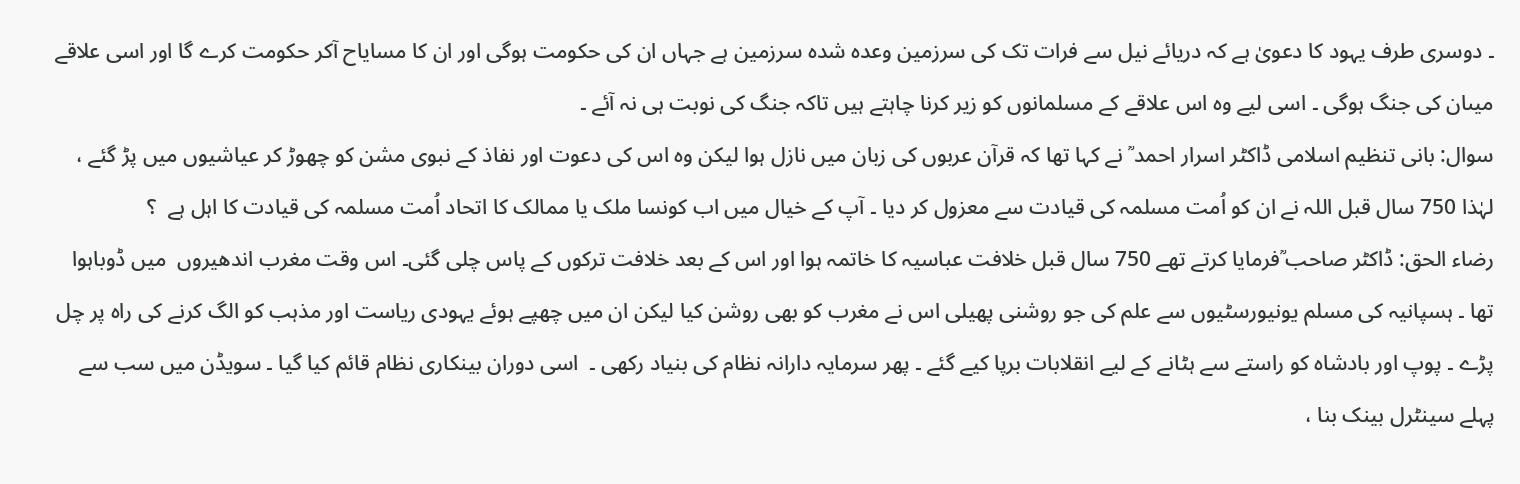۔ دوسری طرف یہود کا دعویٰ ہے کہ دریائے نیل سے فرات تک کی سرزمین وعدہ شدہ سرزمین ہے جہاں ان کی حکومت ہوگی اور ان کا مسایاح آکر حکومت کرے گا اور اسی علاقے میںان کی جنگ ہوگی ۔ اسی لیے وہ اس علاقے کے مسلمانوں کو زیر کرنا چاہتے ہیں تاکہ جنگ کی نوبت ہی نہ آئے ۔
سوال: بانی تنظیم اسلامی ڈاکٹر اسرار احمد ؒ نے کہا تھا کہ قرآن عربوں کی زبان میں نازل ہوا لیکن وہ اس کی دعوت اور نفاذ کے نبوی مشن کو چھوڑ کر عیاشیوں میں پڑ گئے ، لہٰذا 750 سال قبل اللہ نے ان کو اُمت مسلمہ کی قیادت سے معزول کر دیا ۔ آپ کے خیال میں اب کونسا ملک یا ممالک کا اتحاد اُمت مسلمہ کی قیادت کا اہل ہے  ؟
رضاء الحق: ڈاکٹر صاحب ؒفرمایا کرتے تھے 750 سال قبل خلافت عباسیہ کا خاتمہ ہوا اور اس کے بعد خلافت ترکوں کے پاس چلی گئی۔ اس وقت مغرب اندھیروں  میں ڈوباہوا تھا ۔ ہسپانیہ کی مسلم یونیورسٹیوں سے علم کی جو روشنی پھیلی اس نے مغرب کو بھی روشن کیا لیکن ان میں چھپے ہوئے یہودی ریاست اور مذہب کو الگ کرنے کی راہ پر چل پڑے ۔ پوپ اور بادشاہ کو راستے سے ہٹانے کے لیے انقلابات برپا کیے گئے ۔ پھر سرمایہ دارانہ نظام کی بنیاد رکھی ۔  اسی دوران بینکاری نظام قائم کیا گیا ۔ سویڈن میں سب سے پہلے سینٹرل بینک بنا ،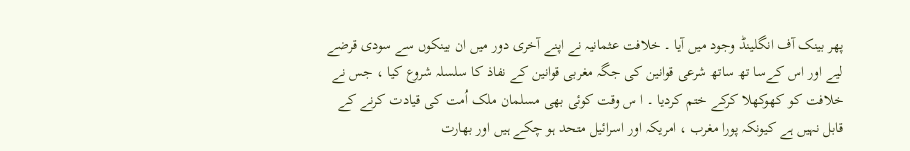پھر بینک آف انگلینڈ وجود میں آیا ۔ خلافت عثمانیہ نے اپنے آخری دور میں ان بینکوں سے سودی قرضے لیے اور اس کےسا تھ ساتھ شرعی قوانین کی جگہ مغربی قوانین کے نفاذ کا سلسلہ شروع کیا ، جس نے خلافت کو کھوکھلا کرکے ختم کردیا ۔ ا س وقت کوئی بھی مسلمان ملک اُمت کی قیادت کرنے کے قابل نہیں ہے کیونکہ پورا مغرب ، امریکہ اور اسرائیل متحد ہو چکے ہیں اور بھارت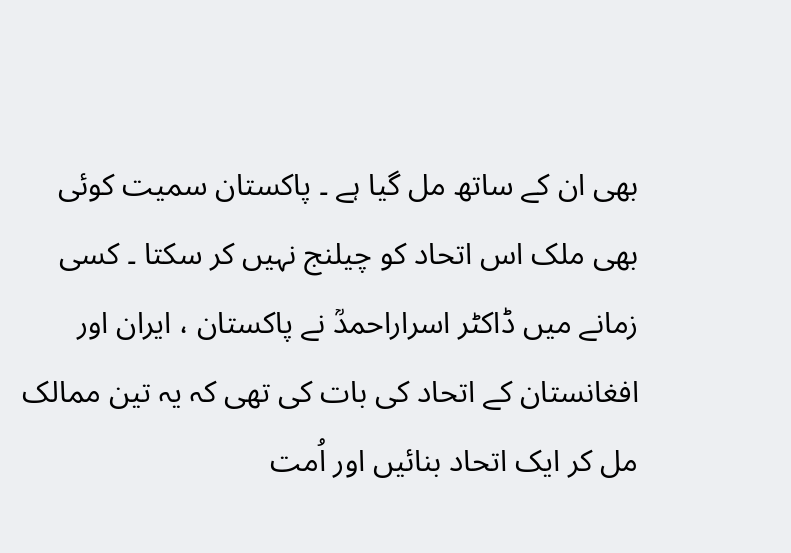بھی ان کے ساتھ مل گیا ہے ۔ پاکستان سمیت کوئی بھی ملک اس اتحاد کو چیلنج نہیں کر سکتا ۔ کسی زمانے میں ڈاکٹر اسراراحمدؒ نے پاکستان ، ایران اور افغانستان کے اتحاد کی بات کی تھی کہ یہ تین ممالک مل کر ایک اتحاد بنائیں اور اُمت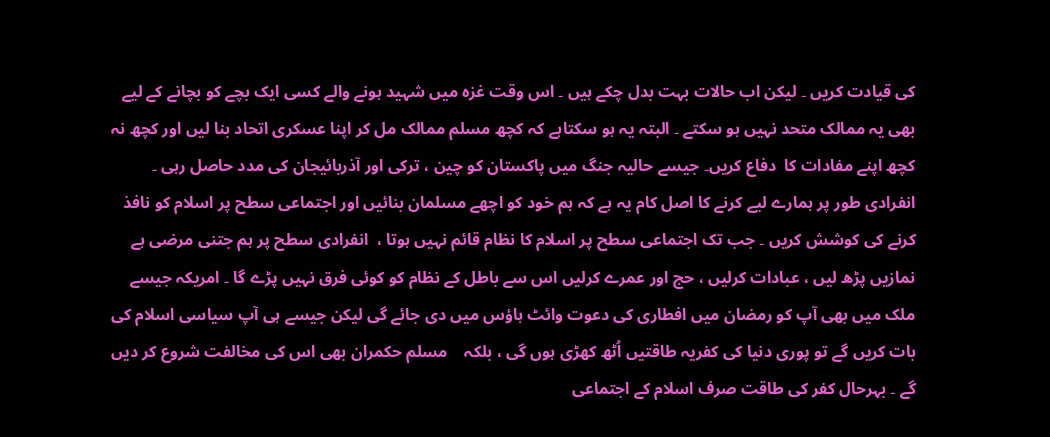کی قیادت کریں ۔ لیکن اب حالات بہت بدل چکے ہیں ۔ اس وقت غزہ میں شہید ہونے والے کسی ایک بچے کو بچانے کے لیے بھی یہ ممالک متحد نہیں ہو سکتے ۔ البتہ یہ ہو سکتاہے کہ کچھ مسلم ممالک مل کر اپنا عسکری اتحاد بنا لیں اور کچھ نہ کچھ اپنے مفادات کا  دفاع کریں۔ جیسے حالیہ جنگ میں پاکستان کو چین ، ترکی اور آذربائیجان کی مدد حاصل رہی ۔ انفرادی طور پر ہمارے لیے کرنے کا اصل کام یہ ہے کہ ہم خود کو اچھے مسلمان بنائیں اور اجتماعی سطح پر اسلام کو نافذ کرنے کی کوشش کریں ۔ جب تک اجتماعی سطح پر اسلام کا نظام قائم نہیں ہوتا ،  انفرادی سطح پر ہم جتنی مرضی ہے نمازیں پڑھ لیں ، عبادات کرلیں ، حج اور عمرے کرلیں اس سے باطل کے نظام کو کوئی فرق نہیں پڑے گا ۔ امریکہ جیسے ملک میں بھی آپ کو رمضان میں افطاری کی دعوت وائٹ ہاؤس میں دی جائے گی لیکن جیسے ہی آپ سیاسی اسلام کی بات کریں گے تو پوری دنیا کی کفریہ طاقتیں اُٹھ کھڑی ہوں گی ، بلکہ    مسلم حکمران بھی اس کی مخالفت شروع کر دیں گے ۔ بہرحال کفر کی طاقت صرف اسلام کے اجتماعی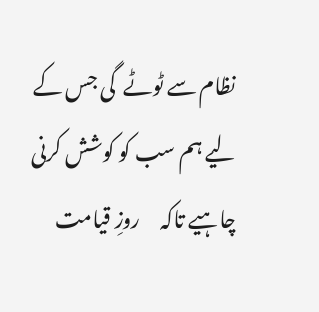نظام سے ٹوٹے  گی جس کے لیے ہم سب کو کوشش کرنی چاہیے تاکہ     روزِ قیامت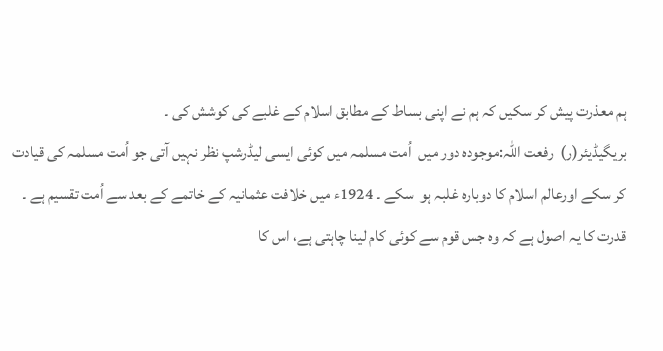ہم معذرت پیش کر سکیں کہ ہم نے اپنی بساط کے مطابق اسلام کے غلبے کی کوشش کی ۔
بریگیڈیئر(ر)  رفعت اللہ:موجودہ دور میں  اُمت مسلمہ میں کوئی ایسی لیڈرشپ نظر نہیں آتی جو اُمت مسلمہ کی قیادت کر سکے اورعالم اسلام کا دوبارہ غلبہ ہو  سکے ۔ 1924ء میں خلافت عثمانیہ کے خاتمے کے بعد سے اُمت تقسیم ہے ۔ قدرت کا یہ اصول ہے کہ وہ جس قوم سے کوئی کام لینا چاہتی ہے، اس کا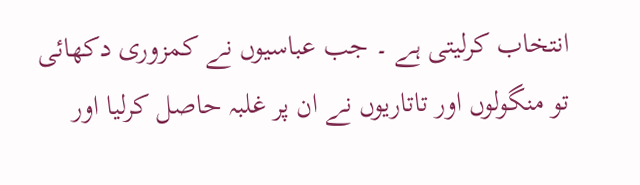انتخاب کرلیتی ہے ۔ جب عباسیوں نے کمزوری دکھائی تو منگولوں اور تاتاریوں نے ان پر غلبہ حاصل کرلیا اور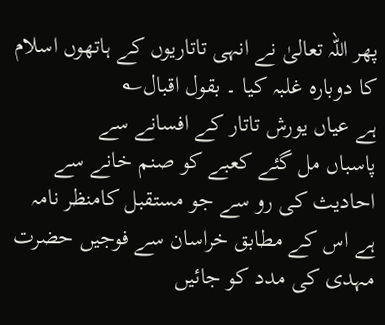پھر اللہ تعالیٰ نے انہی تاتاریوں کے ہاتھوں اسلام کا دوبارہ غلبہ کیا ۔ بقول اقبال؎
ہے عیاں یورش تاتار کے افسانے سے
پاسباں مل گئے کعبے کو صنم خانے سے
احادیث کی رو سے جو مستقبل کامنظر نامہ ہے اس کے مطابق خراسان سے فوجیں حضرت مہدی کی مدد کو جائیں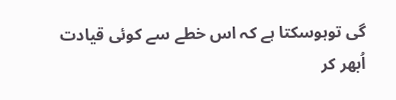گی توہوسکتا ہے کہ اس خطے سے کوئی قیادت اُبھر کر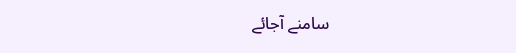سامنے آجائے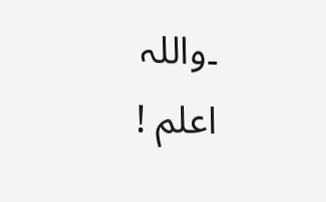۔واللہ اعلم !